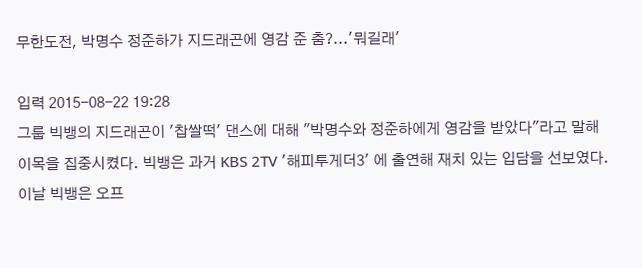무한도전, 박명수 정준하가 지드래곤에 영감 준 춤?...'뭐길래'

입력 2015-08-22 19:28
그룹 빅뱅의 지드래곤이 '찹쌀떡' 댄스에 대해 "박명수와 정준하에게 영감을 받았다"라고 말해 이목을 집중시켰다. 빅뱅은 과거 KBS 2TV '해피투게더3' 에 출연해 재치 있는 입담을 선보였다. 이날 빅뱅은 오프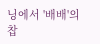닝에서 '배배'의 찹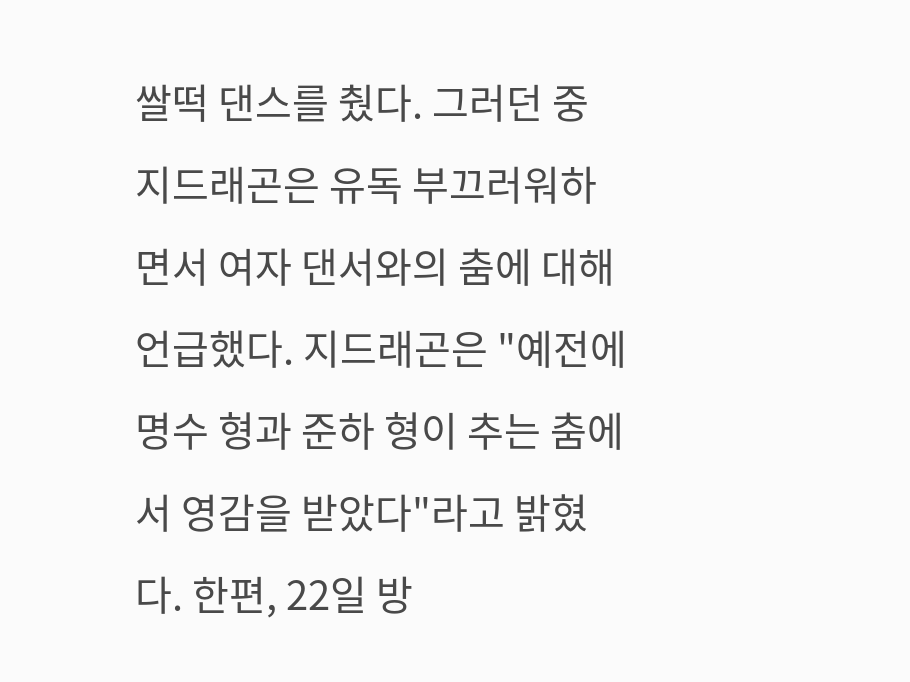쌀떡 댄스를 췄다. 그러던 중 지드래곤은 유독 부끄러워하면서 여자 댄서와의 춤에 대해 언급했다. 지드래곤은 "예전에 명수 형과 준하 형이 추는 춤에서 영감을 받았다"라고 밝혔다. 한편, 22일 방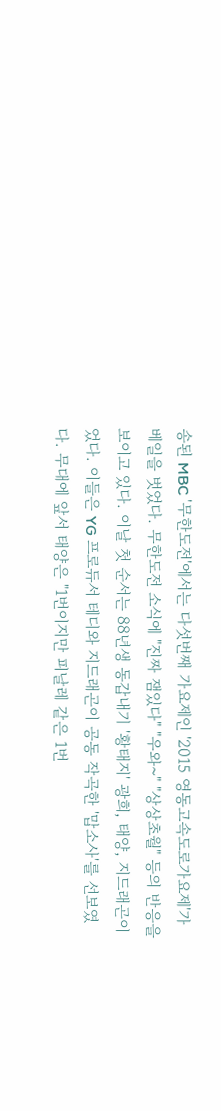송된 MBC '무한도전'에서는 다섯번째 가요제인 '2015 영동고속도로가요제'가 베일을 벗었다. 무한도전 소식에 "진짜 잼있다" "우와~" "상상초월" 등의 반응을 보이고 있다. 이날 첫 순서는 88년생 동갑내기 '황태지' 광희, 태양, 지드래곤이었다. 이들은 YG 프로듀서 테디와 지드래곤이 공동 작곡한 '맙소사'를 선보였다. 무대에 앞서 태양은 "1번이지만 피날레 같은 1번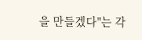을 만들겠다"는 각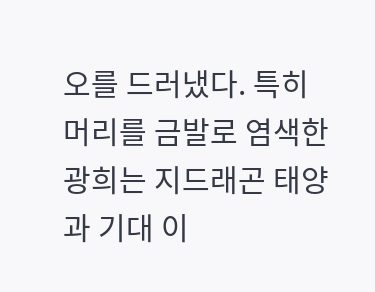오를 드러냈다. 특히 머리를 금발로 염색한 광희는 지드래곤 태양과 기대 이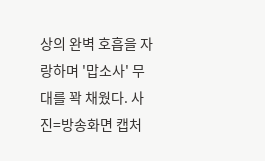상의 완벽 호흡을 자랑하며 '맙소사' 무대를 꽉 채웠다. 사진=방송화면 캡처